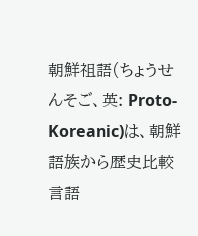朝鮮祖語(ちょうせんそご、英: Proto-Koreanic)は、朝鮮語族から歴史比較言語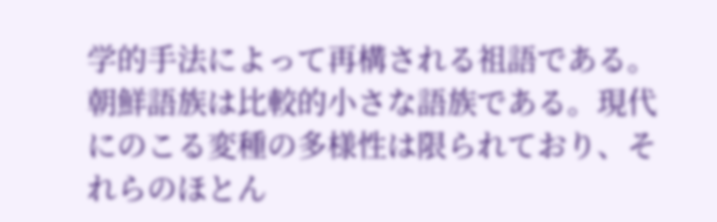学的手法によって再構される祖語である。 朝鮮語族は比較的小さな語族である。現代にのこる変種の多様性は限られており、それらのほとん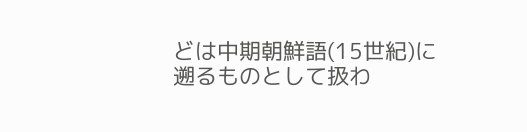どは中期朝鮮語(15世紀)に遡るものとして扱わ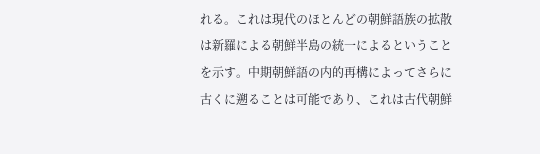れる。これは現代のほとんどの朝鮮語族の拡散は新羅による朝鮮半島の統一によるということを示す。中期朝鮮語の内的再構によってさらに古くに遡ることは可能であり、これは古代朝鮮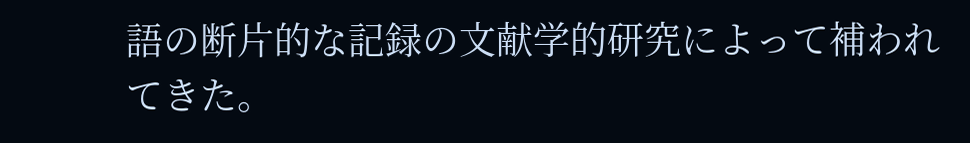語の断片的な記録の文献学的研究によって補われてきた。